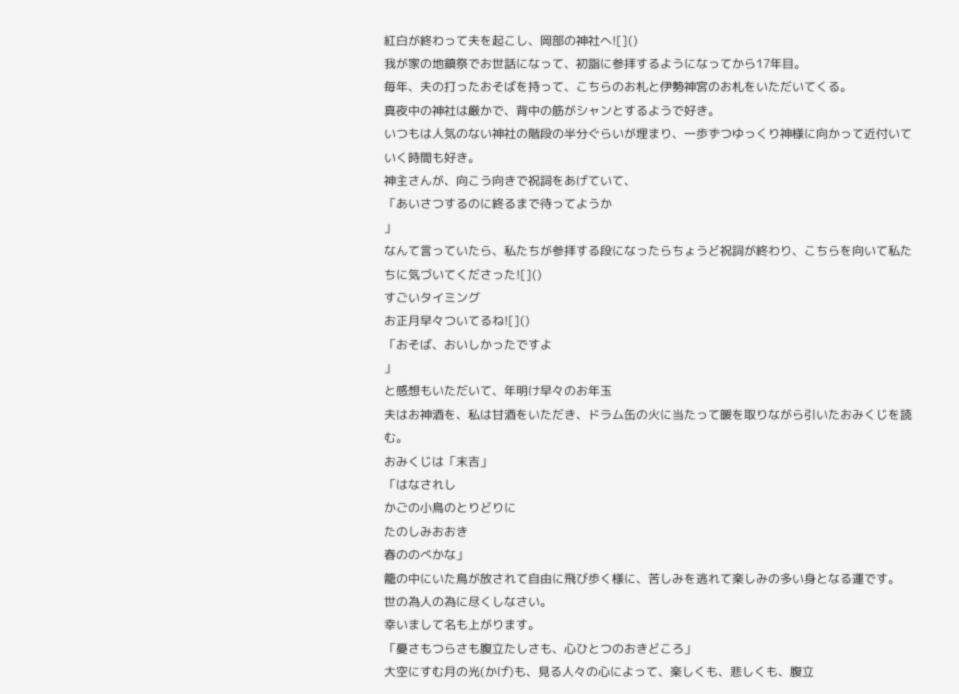紅白が終わって夫を起こし、岡部の神社へ![]()
我が家の地鎮祭でお世話になって、初詣に参拝するようになってから17年目。
毎年、夫の打ったおそばを持って、こちらのお札と伊勢神宮のお札をいただいてくる。
真夜中の神社は厳かで、背中の筋がシャンとするようで好き。
いつもは人気のない神社の階段の半分ぐらいが埋まり、一歩ずつゆっくり神様に向かって近付いていく時間も好き。
神主さんが、向こう向きで祝詞をあげていて、
「あいさつするのに終るまで待ってようか
」
なんて言っていたら、私たちが参拝する段になったらちょうど祝詞が終わり、こちらを向いて私たちに気づいてくださった![]()
すごいタイミング
お正月早々ついてるね![]()
「おそば、おいしかったですよ
」
と感想もいただいて、年明け早々のお年玉
夫はお神酒を、私は甘酒をいただき、ドラム缶の火に当たって暖を取りながら引いたおみくじを読む。
おみくじは「末吉」
「はなされし
かごの小鳥のとりどりに
たのしみおおき
春ののべかな」
籠の中にいた鳥が放されて自由に飛び歩く様に、苦しみを逃れて楽しみの多い身となる運です。
世の為人の為に尽くしなさい。
幸いまして名も上がります。
「憂さもつらさも腹立たしさも、心ひとつのおきどころ」
大空にすむ月の光(かげ)も、見る人々の心によって、楽しくも、悲しくも、腹立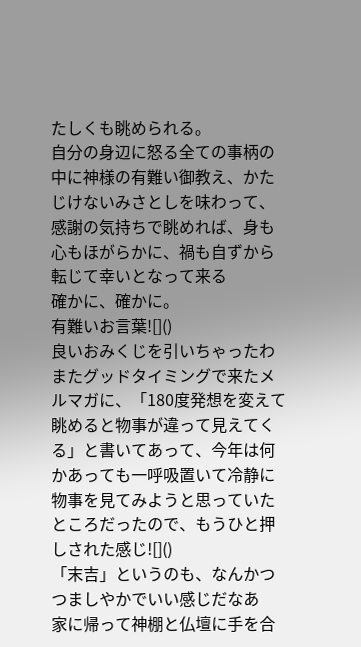たしくも眺められる。
自分の身辺に怒る全ての事柄の中に神様の有難い御教え、かたじけないみさとしを味わって、感謝の気持ちで眺めれば、身も心もほがらかに、禍も自ずから転じて幸いとなって来る
確かに、確かに。
有難いお言葉![]()
良いおみくじを引いちゃったわ
またグッドタイミングで来たメルマガに、「180度発想を変えて眺めると物事が違って見えてくる」と書いてあって、今年は何かあっても一呼吸置いて冷静に物事を見てみようと思っていたところだったので、もうひと押しされた感じ![]()
「末吉」というのも、なんかつつましやかでいい感じだなあ
家に帰って神棚と仏壇に手を合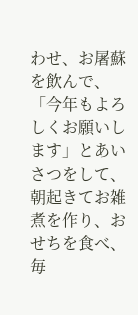わせ、お屠蘇を飲んで、「今年もよろしくお願いします」とあいさつをして、朝起きてお雑煮を作り、おせちを食べ、毎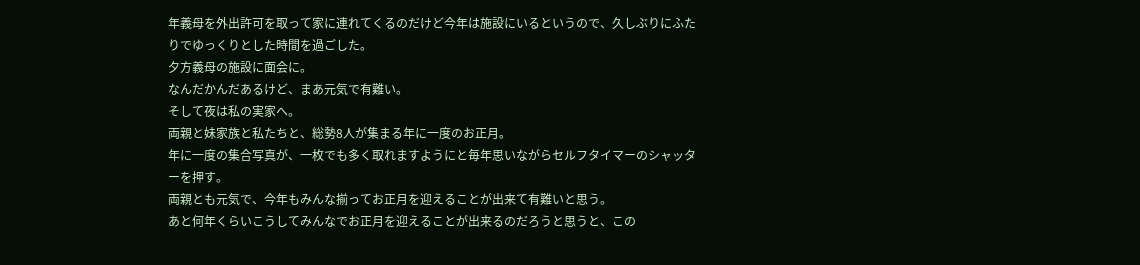年義母を外出許可を取って家に連れてくるのだけど今年は施設にいるというので、久しぶりにふたりでゆっくりとした時間を過ごした。
夕方義母の施設に面会に。
なんだかんだあるけど、まあ元気で有難い。
そして夜は私の実家へ。
両親と妹家族と私たちと、総勢8人が集まる年に一度のお正月。
年に一度の集合写真が、一枚でも多く取れますようにと毎年思いながらセルフタイマーのシャッターを押す。
両親とも元気で、今年もみんな揃ってお正月を迎えることが出来て有難いと思う。
あと何年くらいこうしてみんなでお正月を迎えることが出来るのだろうと思うと、この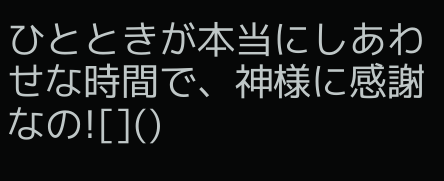ひとときが本当にしあわせな時間で、神様に感謝なの![]()